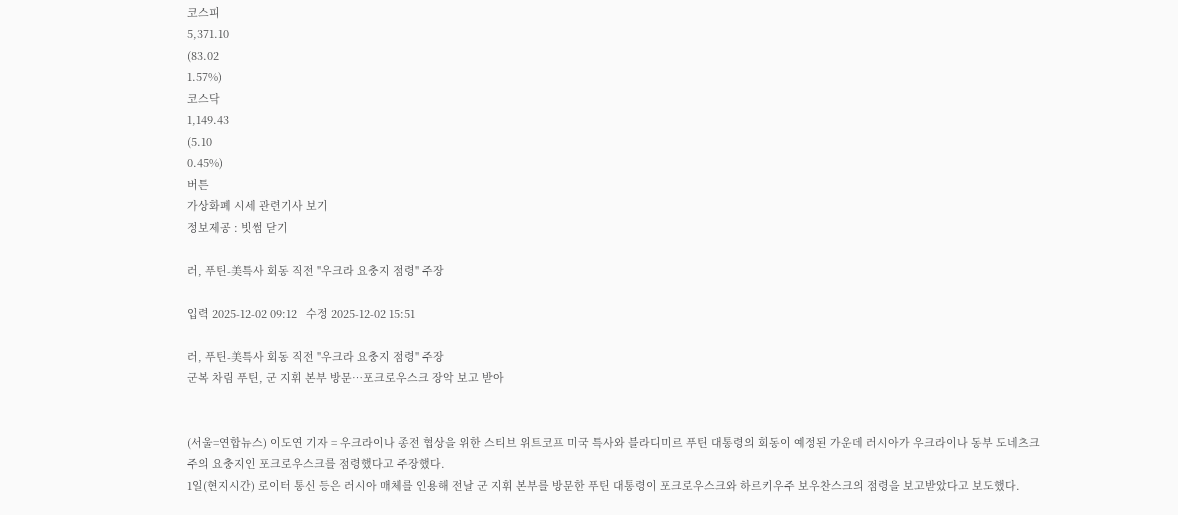코스피
5,371.10
(83.02
1.57%)
코스닥
1,149.43
(5.10
0.45%)
버튼
가상화폐 시세 관련기사 보기
정보제공 : 빗썸 닫기

러, 푸틴-美특사 회동 직전 "우크라 요충지 점령" 주장

입력 2025-12-02 09:12   수정 2025-12-02 15:51

러, 푸틴-美특사 회동 직전 "우크라 요충지 점령" 주장
군복 차림 푸틴, 군 지휘 본부 방문…포크로우스크 장악 보고 받아


(서울=연합뉴스) 이도연 기자 = 우크라이나 종전 협상을 위한 스티브 위트코프 미국 특사와 블라디미르 푸틴 대통령의 회동이 예정된 가운데 러시아가 우크라이나 동부 도네츠크주의 요충지인 포크로우스크를 점령했다고 주장했다.
1일(현지시간) 로이터 통신 등은 러시아 매체를 인용해 전날 군 지휘 본부를 방문한 푸틴 대통령이 포크로우스크와 하르키우주 보우찬스크의 점령을 보고받았다고 보도했다.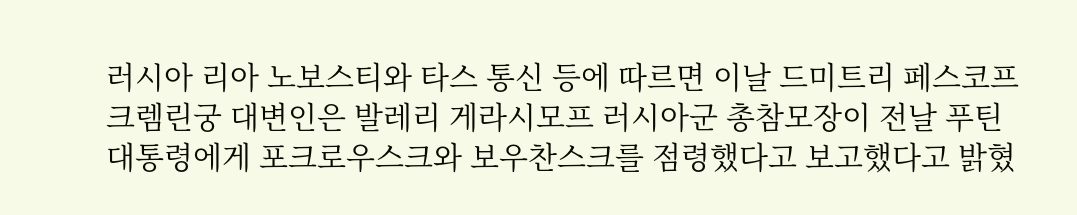러시아 리아 노보스티와 타스 통신 등에 따르면 이날 드미트리 페스코프 크렘린궁 대변인은 발레리 게라시모프 러시아군 총참모장이 전날 푸틴 대통령에게 포크로우스크와 보우찬스크를 점령했다고 보고했다고 밝혔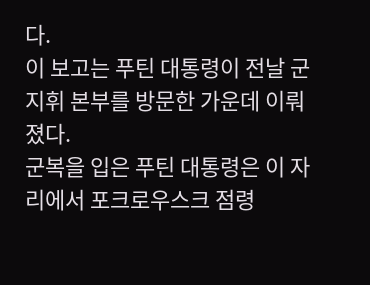다.
이 보고는 푸틴 대통령이 전날 군 지휘 본부를 방문한 가운데 이뤄졌다.
군복을 입은 푸틴 대통령은 이 자리에서 포크로우스크 점령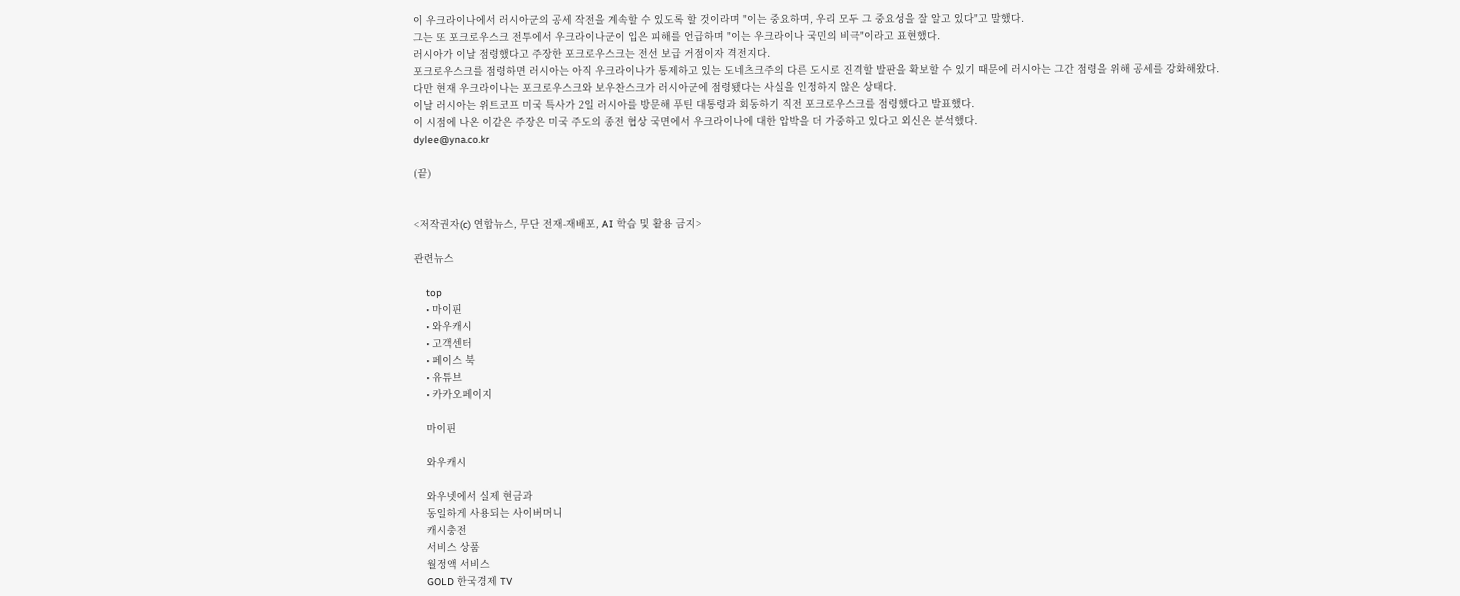이 우크라이나에서 러시아군의 공세 작전을 계속할 수 있도록 할 것이라며 "이는 중요하며, 우리 모두 그 중요성을 잘 알고 있다"고 말했다.
그는 또 포크로우스크 전투에서 우크라이나군이 입은 피해를 언급하며 "이는 우크라이나 국민의 비극"이라고 표현했다.
러시아가 이날 점령했다고 주장한 포크로우스크는 전선 보급 거점이자 격전지다.
포크로우스크를 점령하면 러시아는 아직 우크라이나가 통제하고 있는 도네츠크주의 다른 도시로 진격할 발판을 확보할 수 있기 때문에 러시아는 그간 점령을 위해 공세를 강화해왔다.
다만 현재 우크라이나는 포크로우스크와 보우찬스크가 러시아군에 점령됐다는 사실을 인정하지 않은 상태다.
이날 러시아는 위트코프 미국 특사가 2일 러시아를 방문해 푸틴 대통령과 회동하기 직전 포크로우스크를 점령했다고 발표했다.
이 시점에 나온 이같은 주장은 미국 주도의 종전 협상 국면에서 우크라이나에 대한 압박을 더 가중하고 있다고 외신은 분석했다.
dylee@yna.co.kr

(끝)


<저작권자(c) 연합뉴스, 무단 전재-재배포, AI 학습 및 활용 금지>

관련뉴스

    top
    • 마이핀
    • 와우캐시
    • 고객센터
    • 페이스 북
    • 유튜브
    • 카카오페이지

    마이핀

    와우캐시

    와우넷에서 실제 현금과
    동일하게 사용되는 사이버머니
    캐시충전
    서비스 상품
    월정액 서비스
    GOLD 한국경제 TV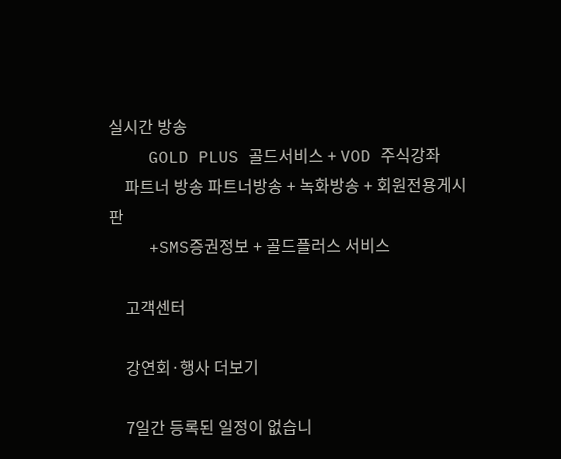실시간 방송
    GOLD PLUS 골드서비스 + VOD 주식강좌
    파트너 방송 파트너방송 + 녹화방송 + 회원전용게시판
    +SMS증권정보 + 골드플러스 서비스

    고객센터

    강연회·행사 더보기

    7일간 등록된 일정이 없습니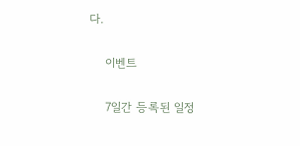다.

    이벤트

    7일간 등록된 일정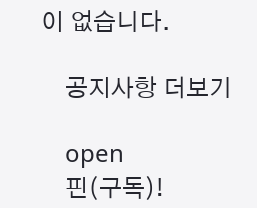이 없습니다.

    공지사항 더보기

    open
    핀(구독)!